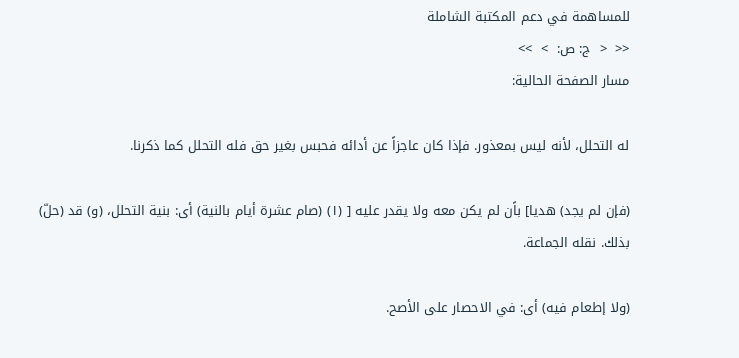للمساهمة في دعم المكتبة الشاملة
<<  <  ج: ص:  >  >>
مسار الصفحة الحالية:

له التحلل، لأنه ليس بمعذور. فإذا كان عاجزاً عن أدائه فحبس بغير حق فله التحلل كما ذكرنا.

(فإن لم يجد) هديا] باًن لم يكن معه ولا يقدر عليه [ (١) (صام عشرة أيام بالنية) أى: بنية التحلل، (و) قد (حلّ) بذلك. نقله الجماعة.

(ولا إطعام فيه) أى: في الاحصار على الأصح.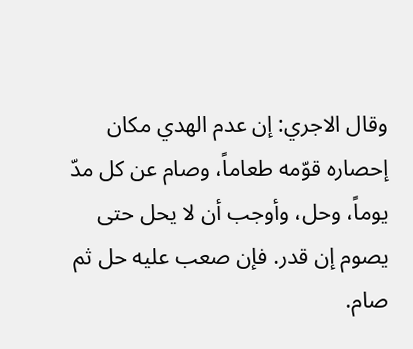وقال الاجري: إن عدم الهدي مكان إحصاره قوّمه طعاماً، وصام عن كل مدّ يوماً، وحل، وأوجب أن لا يحل حتى يصوم إن قدر. فإن صعب عليه حل ثم صام.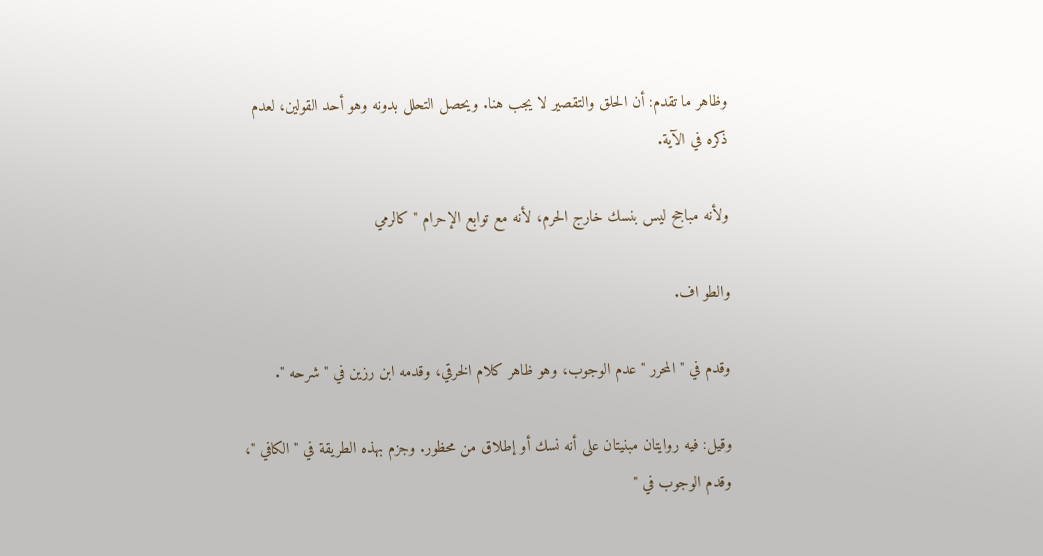وظاهر ما تقدم: أن الحلق والتقصير لا يجب هنا. ويحصل التحلل بدونه وهو أحد القولين، لعدم ذكره في الآية.

ولأنه مباجح ليس بنسك خارج الحرم، لأنه مع توابع الإحرام " كالرمي

والطو اف.

وقدم في " المحرر " عدم الوجوب، وهو ظاهر كلام الخرقي، وقدمه ابن رزين في " شرحه ".

وقيل: فيه روايتان مبنيتان على أنه نسك أو إطلاق من محظور. وجزم بهذه الطريقة في " الكافي "، وقدم الوجوب في "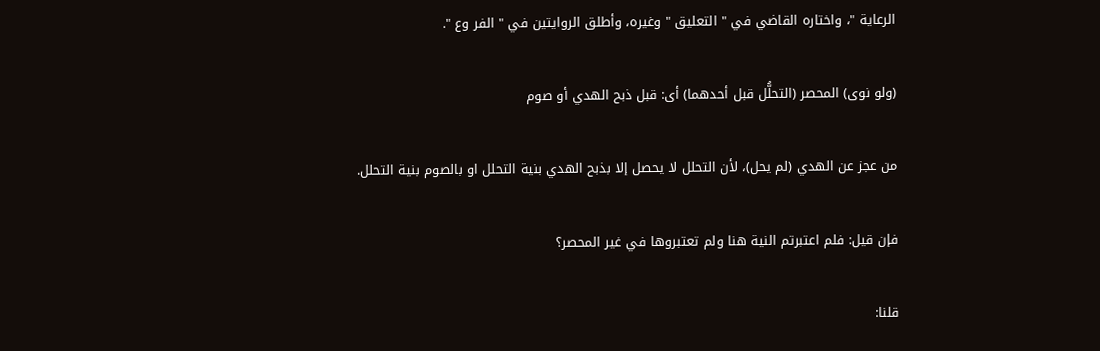الرعاية "، واختاره القاضي في " التعليق " وغيره، وأطلق الروايتين في " الفر وع ".

(ولو نوى) المحصر (التحلُّل قبل أحدهما) أى: قبل ذبح الهدي أو صوم

من عجز عن الهدي (لم يحل)، لأن التحلل لا يحصل إلا بذبح الهدي بنية التحلل او بالصوم بنية التحلل.

فإن قيل: فلم اعتبرتم النية هنا ولم تعتبروها في غير المحصر؟

قلنا: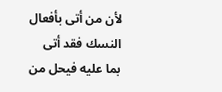لأن من أتى بأفعال النسك فقد أتى بما عليه فيحل من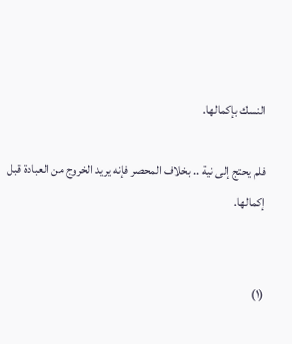النسك بإكمالها.

فلم يحتج إلى نية .. بخلاف المحصر فإنه يريد الخروج من العبادة قبل إكمالها.


(١)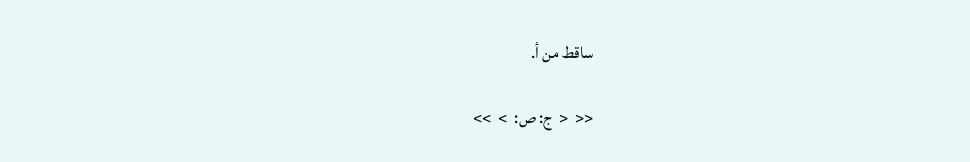ساقط من أ.

<<  <  ج: ص:  >  >>